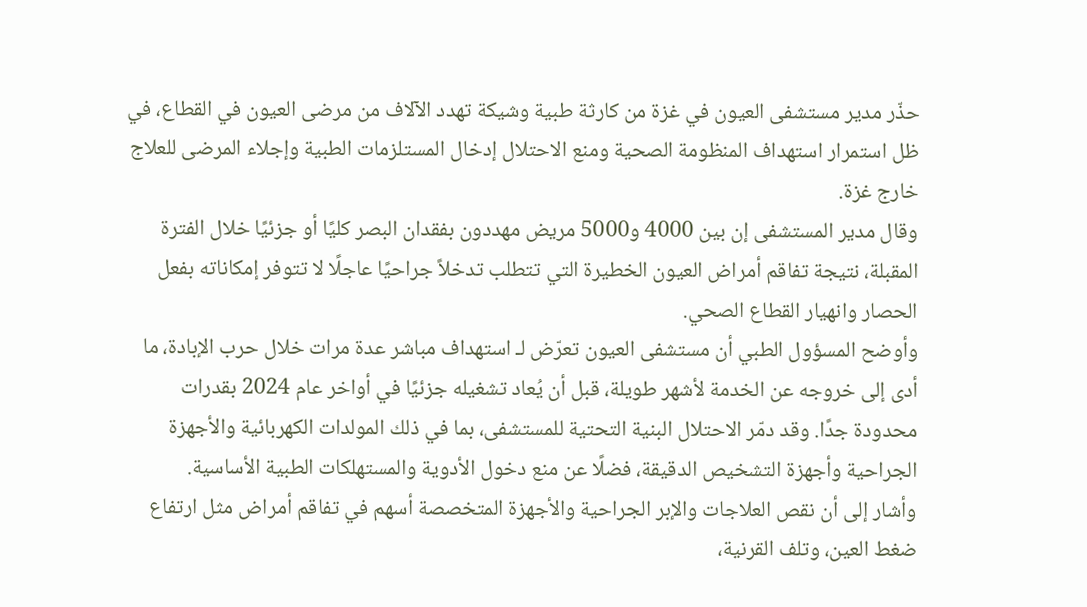حذّر مدير مستشفى العيون في غزة من كارثة طبية وشيكة تهدد الآلاف من مرضى العيون في القطاع، في ظل استمرار استهداف المنظومة الصحية ومنع الاحتلال إدخال المستلزمات الطبية وإجلاء المرضى للعلاج خارج غزة.
وقال مدير المستشفى إن بين 4000 و5000 مريض مهددون بفقدان البصر كليًا أو جزئيًا خلال الفترة المقبلة، نتيجة تفاقم أمراض العيون الخطيرة التي تتطلب تدخلاً جراحيًا عاجلًا لا تتوفر إمكاناته بفعل الحصار وانهيار القطاع الصحي.
وأوضح المسؤول الطبي أن مستشفى العيون تعرّض لـ استهداف مباشر عدة مرات خلال حرب الإبادة، ما أدى إلى خروجه عن الخدمة لأشهر طويلة، قبل أن يُعاد تشغيله جزئيًا في أواخر عام 2024 بقدرات محدودة جدًا. وقد دمّر الاحتلال البنية التحتية للمستشفى، بما في ذلك المولدات الكهربائية والأجهزة الجراحية وأجهزة التشخيص الدقيقة، فضلًا عن منع دخول الأدوية والمستهلكات الطبية الأساسية.
وأشار إلى أن نقص العلاجات والإبر الجراحية والأجهزة المتخصصة أسهم في تفاقم أمراض مثل ارتفاع ضغط العين، وتلف القرنية،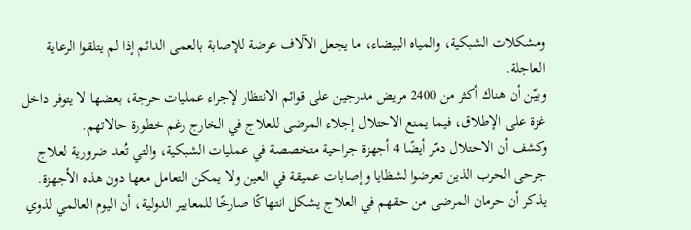ومشكلات الشبكية، والمياه البيضاء، ما يجعل الآلاف عرضة للإصابة بالعمى الدائم إذا لم يتلقوا الرعاية العاجلة.
وبيّن أن هناك أكثر من 2400 مريض مدرجين على قوائم الانتظار لإجراء عمليات حرجة، بعضها لا يتوفر داخل غزة على الإطلاق، فيما يمنع الاحتلال إجلاء المرضى للعلاج في الخارج رغم خطورة حالاتهم.
وكشف أن الاحتلال دمّر أيضًا 4 أجهزة جراحية متخصصة في عمليات الشبكية، والتي تُعد ضرورية لعلاج جرحى الحرب الذين تعرضوا لشظايا وإصابات عميقة في العين ولا يمكن التعامل معها دون هذه الأجهزة.
يذكر أن حرمان المرضى من حقهم في العلاج يشكل انتهاكًا صارخًا للمعايير الدولية، أن اليوم العالمي لذوي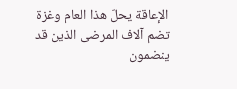الإعاقة يحلّ هذا العام وغزة تضم آلاف المرضى الذين قد ينضمون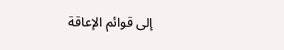إلى قوائم الإعاقة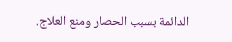الدائمة بسبب الحصار ومنع العلاج.